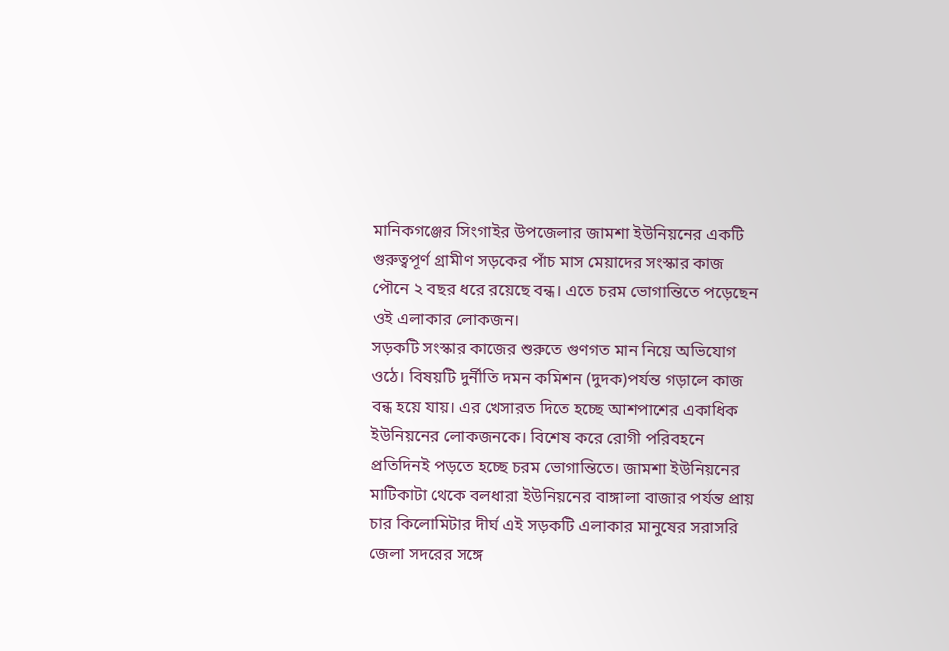মানিকগঞ্জের সিংগাইর উপজেলার জামশা ইউনিয়নের একটি গুরুত্বপূর্ণ গ্রামীণ সড়কের পাঁচ মাস মেয়াদের সংস্কার কাজ পৌনে ২ বছর ধরে রয়েছে বন্ধ। এতে চরম ভোগান্তিতে পড়েছেন ওই এলাকার লোকজন।
সড়কটি সংস্কার কাজের শুরুতে গুণগত মান নিয়ে অভিযোগ ওঠে। বিষয়টি দুর্নীতি দমন কমিশন (দুদক)পর্যন্ত গড়ালে কাজ বন্ধ হয়ে যায়। এর খেসারত দিতে হচ্ছে আশপাশের একাধিক ইউনিয়নের লোকজনকে। বিশেষ করে রোগী পরিবহনে প্রতিদিনই পড়তে হচ্ছে চরম ভোগান্তিতে। জামশা ইউনিয়নের মাটিকাটা থেকে বলধারা ইউনিয়নের বাঙ্গালা বাজার পর্যন্ত প্রায় চার কিলোমিটার দীর্ঘ এই সড়কটি এলাকার মানুষের সরাসরি জেলা সদরের সঙ্গে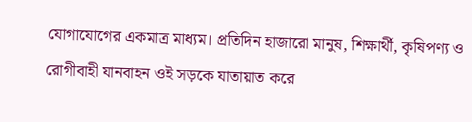যোগাযোগের একমাত্র মাধ্যম। প্রতিদিন হাজারো মানুষ, শিক্ষার্থী, কৃষিপণ্য ও রোগীবাহী যানবাহন ওই সড়কে যাতায়াত করে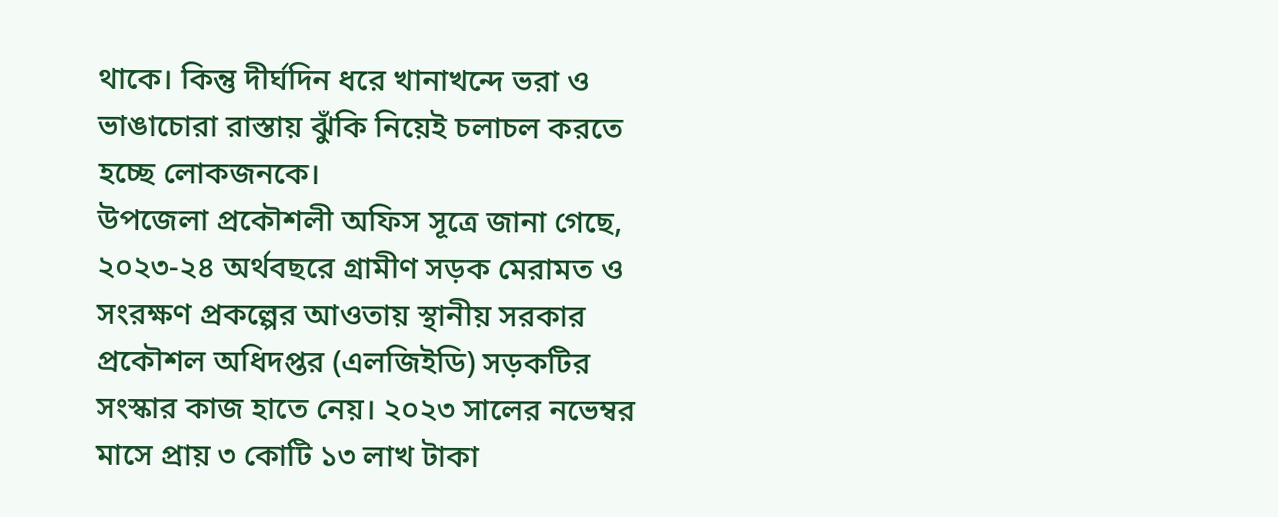থাকে। কিন্তু দীর্ঘদিন ধরে খানাখন্দে ভরা ও ভাঙাচোরা রাস্তায় ঝুঁকি নিয়েই চলাচল করতে হচ্ছে লোকজনকে।
উপজেলা প্রকৌশলী অফিস সূত্রে জানা গেছে, ২০২৩-২৪ অর্থবছরে গ্রামীণ সড়ক মেরামত ও সংরক্ষণ প্রকল্পের আওতায় স্থানীয় সরকার প্রকৌশল অধিদপ্তর (এলজিইডি) সড়কটির সংস্কার কাজ হাতে নেয়। ২০২৩ সালের নভেম্বর মাসে প্রায় ৩ কোটি ১৩ লাখ টাকা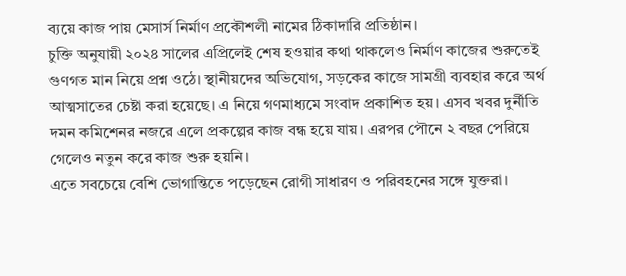ব্যয়ে কাজ পায় মেসার্স নির্মাণ প্রকৌশলী নামের ঠিকাদারি প্রতিষ্ঠান।
চুক্তি অনুযায়ী ২০২৪ সালের এপ্রিলেই শেষ হওয়ার কথা থাকলেও নির্মাণ কাজের শুরুতেই গুণগত মান নিয়ে প্রশ্ন ওঠে। স্থানীয়দের অভিযোগ, সড়কের কাজে সামগ্রী ব্যবহার করে অর্থ আত্মসাতের চেষ্টা করা হয়েছে। এ নিয়ে গণমাধ্যমে সংবাদ প্রকাশিত হয়। এসব খবর দুর্নীতি দমন কমিশেনর নজরে এলে প্রকল্পের কাজ বন্ধ হয়ে যায়। এরপর পৌনে ২ বছর পেরিয়ে গেলেও নতুন করে কাজ শুরু হয়নি।
এতে সবচেয়ে বেশি ভোগান্তিতে পড়েছেন রোগী সাধারণ ও পরিবহনের সঙ্গে যুক্তরা।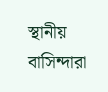স্থানীয় বাসিন্দারা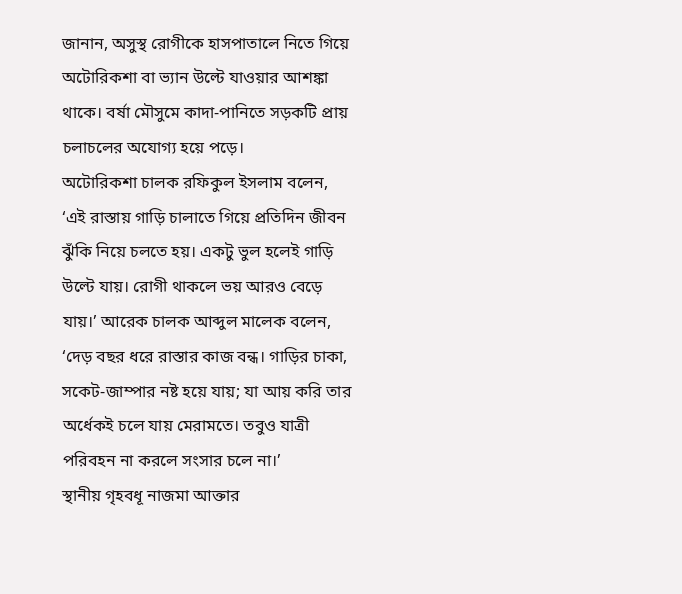জানান, অসুস্থ রোগীকে হাসপাতালে নিতে গিয়ে অটোরিকশা বা ভ্যান উল্টে যাওয়ার আশঙ্কা থাকে। বর্ষা মৌসুমে কাদা-পানিতে সড়কটি প্রায় চলাচলের অযোগ্য হয়ে পড়ে।
অটোরিকশা চালক রফিকুল ইসলাম বলেন, ‘এই রাস্তায় গাড়ি চালাতে গিয়ে প্রতিদিন জীবন ঝুঁকি নিয়ে চলতে হয়। একটু ভুল হলেই গাড়ি উল্টে যায়। রোগী থাকলে ভয় আরও বেড়ে যায়।’ আরেক চালক আব্দুল মালেক বলেন, ‘দেড় বছর ধরে রাস্তার কাজ বন্ধ। গাড়ির চাকা, সকেট-জাম্পার নষ্ট হয়ে যায়; যা আয় করি তার অর্ধেকই চলে যায় মেরামতে। তবুও যাত্রী পরিবহন না করলে সংসার চলে না।’
স্থানীয় গৃহবধূ নাজমা আক্তার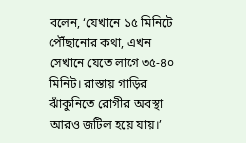বলেন, ‘যেখানে ১৫ মিনিটে পৌঁছানোর কথা, এখন সেখানে যেতে লাগে ৩৫-৪০ মিনিট। রাস্তায় গাড়ির ঝাঁকুনিতে রোগীর অবস্থা আরও জটিল হয়ে যায়।’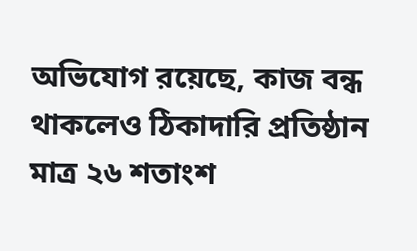অভিযোগ রয়েছে, কাজ বন্ধ থাকলেও ঠিকাদারি প্রতিষ্ঠান মাত্র ২৬ শতাংশ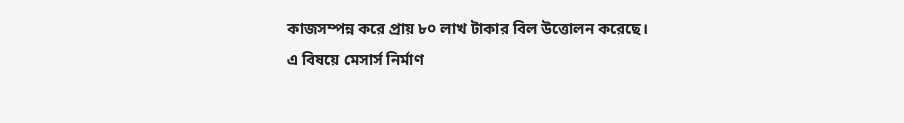কাজসম্পন্ন করে প্রায় ৮০ লাখ টাকার বিল উত্তোলন করেছে।
এ বিষয়ে মেসার্স নির্মাণ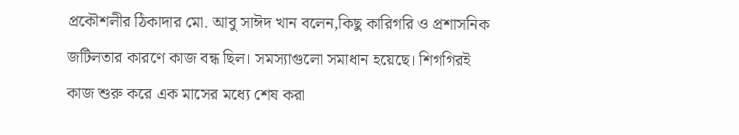প্রকৌশলীর ঠিকাদার মো. আবু সাঈদ খান বলেন,কিছু কারিগরি ও প্রশাসনিক জটিলতার কারণে কাজ বন্ধ ছিল। সমস্যাগুলো সমাধান হয়েছে। শিগগিরই কাজ শুরু করে এক মাসের মধ্যে শেষ করা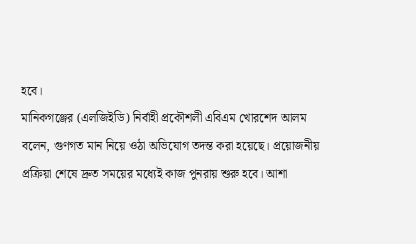হবে।
মানিকগঞ্জের (এলজিইডি) নির্বাহী প্রকৌশলী এবিএম খোরশেদ আলম বলেন, গুণগত মান নিয়ে ওঠা অভিযোগ তদন্ত করা হয়েছে। প্রয়োজনীয় প্রক্রিয়া শেষে দ্রুত সময়ের মধ্যেই কাজ পুনরায় শুরু হবে। আশা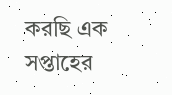করছি এক সপ্তাহের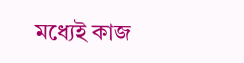মধ্যেই কাজ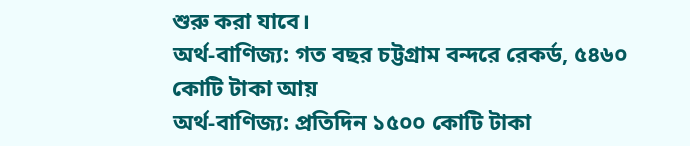শুরু করা যাবে।
অর্থ-বাণিজ্য: গত বছর চট্টগ্রাম বন্দরে রেকর্ড, ৫৪৬০ কোটি টাকা আয়
অর্থ-বাণিজ্য: প্রতিদিন ১৫০০ কোটি টাকা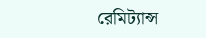রেমিট্যান্স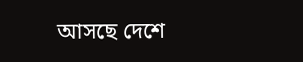আসছে দেশে